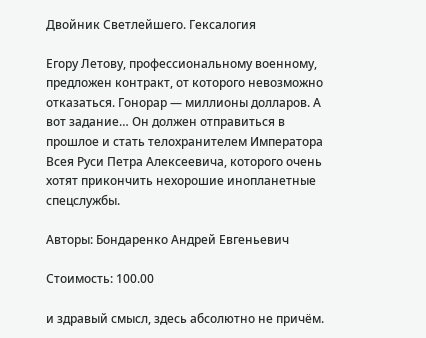Двойник Светлейшего. Гексалогия

Егору Летову, профессиональному военному, предложен контракт, от которого невозможно отказаться. Гонорар — миллионы долларов. А вот задание… Он должен отправиться в прошлое и стать телохранителем Императора Всея Руси Петра Алексеевича, которого очень хотят прикончить нехорошие инопланетные спецслужбы.

Авторы: Бондаренко Андрей Евгеньевич

Стоимость: 100.00

и здравый смысл, здесь абсолютно не причём.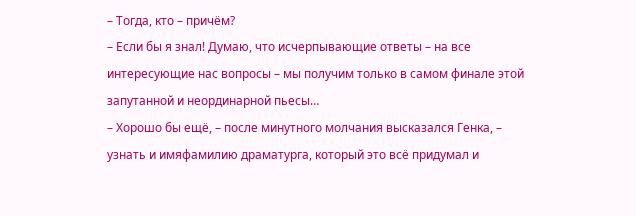– Тогда, кто – причём?
– Если бы я знал! Думаю, что исчерпывающие ответы – на все интересующие нас вопросы – мы получим только в самом финале этой запутанной и неординарной пьесы…
– Хорошо бы ещё, – после минутного молчания высказался Генка, – узнать и имяфамилию драматурга, который это всё придумал и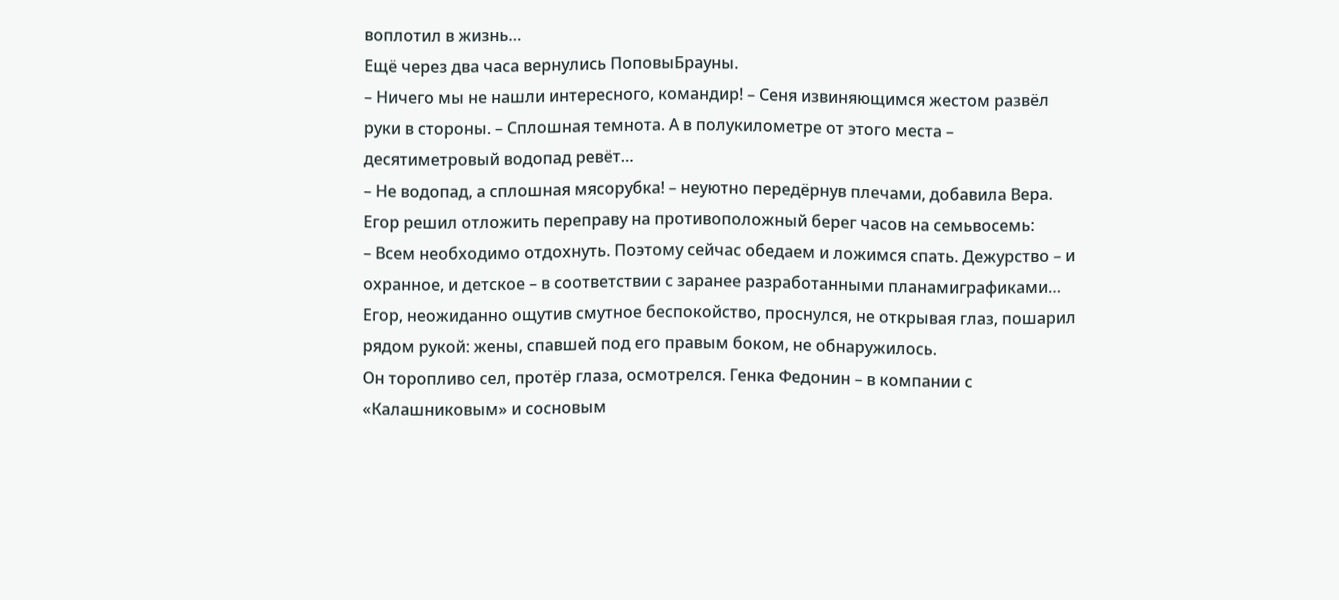воплотил в жизнь…
Ещё через два часа вернулись ПоповыБрауны.
– Ничего мы не нашли интересного, командир! – Сеня извиняющимся жестом развёл руки в стороны. – Сплошная темнота. А в полукилометре от этого места – десятиметровый водопад ревёт…
– Не водопад, а сплошная мясорубка! – неуютно передёрнув плечами, добавила Вера.
Егор решил отложить переправу на противоположный берег часов на семьвосемь:
– Всем необходимо отдохнуть. Поэтому сейчас обедаем и ложимся спать. Дежурство – и охранное, и детское – в соответствии с заранее разработанными планамиграфиками…
Егор, неожиданно ощутив смутное беспокойство, проснулся, не открывая глаз, пошарил рядом рукой: жены, спавшей под его правым боком, не обнаружилось.
Он торопливо сел, протёр глаза, осмотрелся. Генка Федонин – в компании с «Калашниковым» и сосновым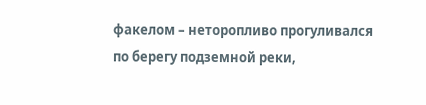факелом – неторопливо прогуливался по берегу подземной реки,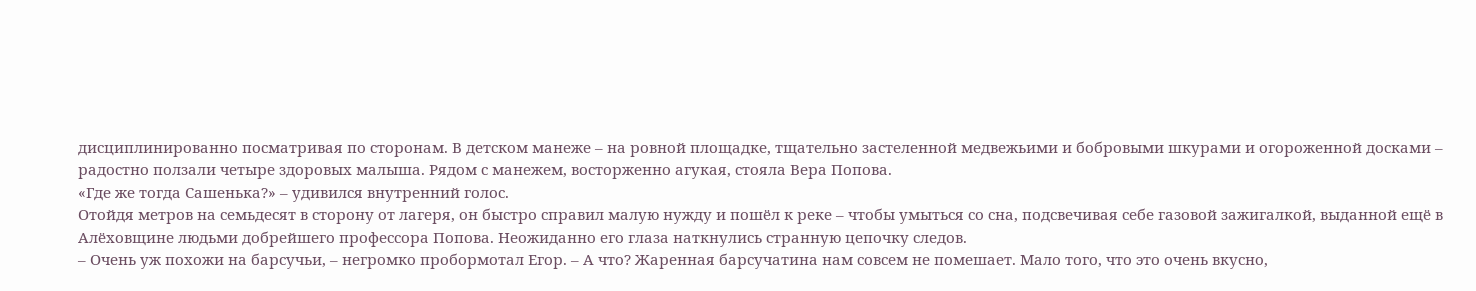дисциплинированно посматривая по сторонам. В детском манеже – на ровной площадке, тщательно застеленной медвежьими и бобровыми шкурами и огороженной досками – радостно ползали четыре здоровых малыша. Рядом с манежем, восторженно агукая, стояла Вера Попова.
«Где же тогда Сашенька?» – удивился внутренний голос.
Отойдя метров на семьдесят в сторону от лагеря, он быстро справил малую нужду и пошёл к реке – чтобы умыться со сна, подсвечивая себе газовой зажигалкой, выданной ещё в Алёховщине людьми добрейшего профессора Попова. Неожиданно его глаза наткнулись странную цепочку следов.
– Очень уж похожи на барсучьи, – негромко пробормотал Егор. – А что? Жаренная барсучатина нам совсем не помешает. Мало того, что это очень вкусно,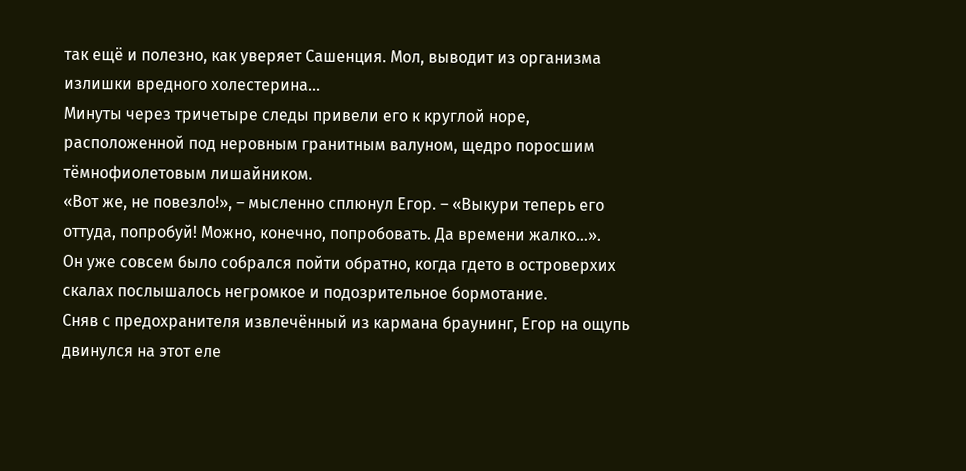так ещё и полезно, как уверяет Сашенция. Мол, выводит из организма излишки вредного холестерина…
Минуты через тричетыре следы привели его к круглой норе, расположенной под неровным гранитным валуном, щедро поросшим тёмнофиолетовым лишайником.
«Вот же, не повезло!», – мысленно сплюнул Егор. – «Выкури теперь его оттуда, попробуй! Можно, конечно, попробовать. Да времени жалко…».
Он уже совсем было собрался пойти обратно, когда гдето в островерхих скалах послышалось негромкое и подозрительное бормотание.
Сняв с предохранителя извлечённый из кармана браунинг, Егор на ощупь двинулся на этот еле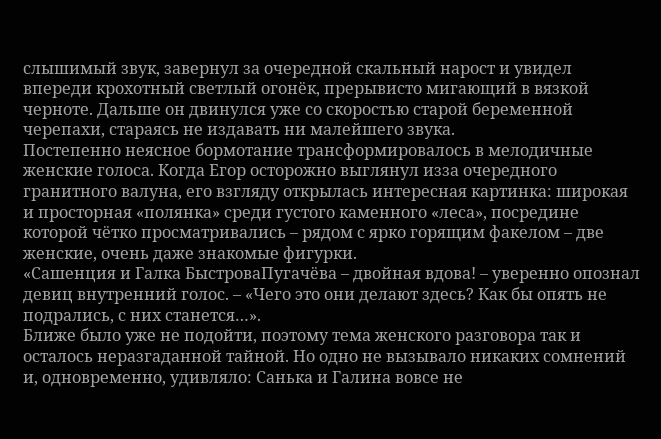слышимый звук, завернул за очередной скальный нарост и увидел впереди крохотный светлый огонёк, прерывисто мигающий в вязкой черноте. Дальше он двинулся уже со скоростью старой беременной черепахи, стараясь не издавать ни малейшего звука.
Постепенно неясное бормотание трансформировалось в мелодичные женские голоса. Когда Егор осторожно выглянул изза очередного гранитного валуна, его взгляду открылась интересная картинка: широкая и просторная «полянка» среди густого каменного «леса», посредине которой чётко просматривались – рядом с ярко горящим факелом – две женские, очень даже знакомые фигурки.
«Сашенция и Галка БыстроваПугачёва – двойная вдова! – уверенно опознал девиц внутренний голос. – «Чего это они делают здесь? Как бы опять не подрались, с них станется…».
Ближе было уже не подойти, поэтому тема женского разговора так и осталось неразгаданной тайной. Но одно не вызывало никаких сомнений и, одновременно, удивляло: Санька и Галина вовсе не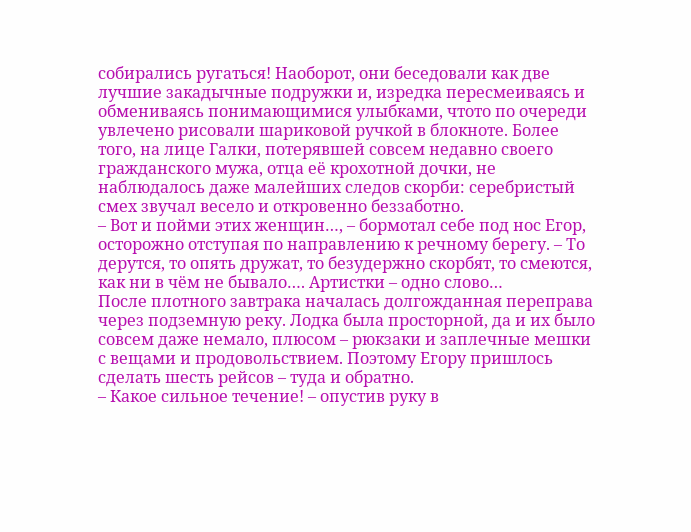собирались ругаться! Наоборот, они беседовали как две лучшие закадычные подружки и, изредка пересмеиваясь и обмениваясь понимающимися улыбками, чтото по очереди увлечено рисовали шариковой ручкой в блокноте. Более того, на лице Галки, потерявшей совсем недавно своего гражданского мужа, отца её крохотной дочки, не наблюдалось даже малейших следов скорби: серебристый смех звучал весело и откровенно беззаботно.
– Вот и пойми этих женщин…, – бормотал себе под нос Егор, осторожно отступая по направлению к речному берегу. – То дерутся, то опять дружат, то безудержно скорбят, то смеются, как ни в чём не бывало…. Артистки – одно слово…
После плотного завтрака началась долгожданная переправа через подземную реку. Лодка была просторной, да и их было совсем даже немало, плюсом – рюкзаки и заплечные мешки с вещами и продовольствием. Поэтому Егору пришлось сделать шесть рейсов – туда и обратно.
– Какое сильное течение! – опустив руку в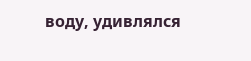воду, удивлялся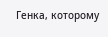Генка, которому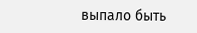выпало быть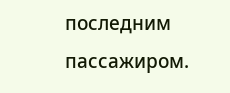последним пассажиром.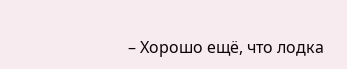– Хорошо ещё, что лодка